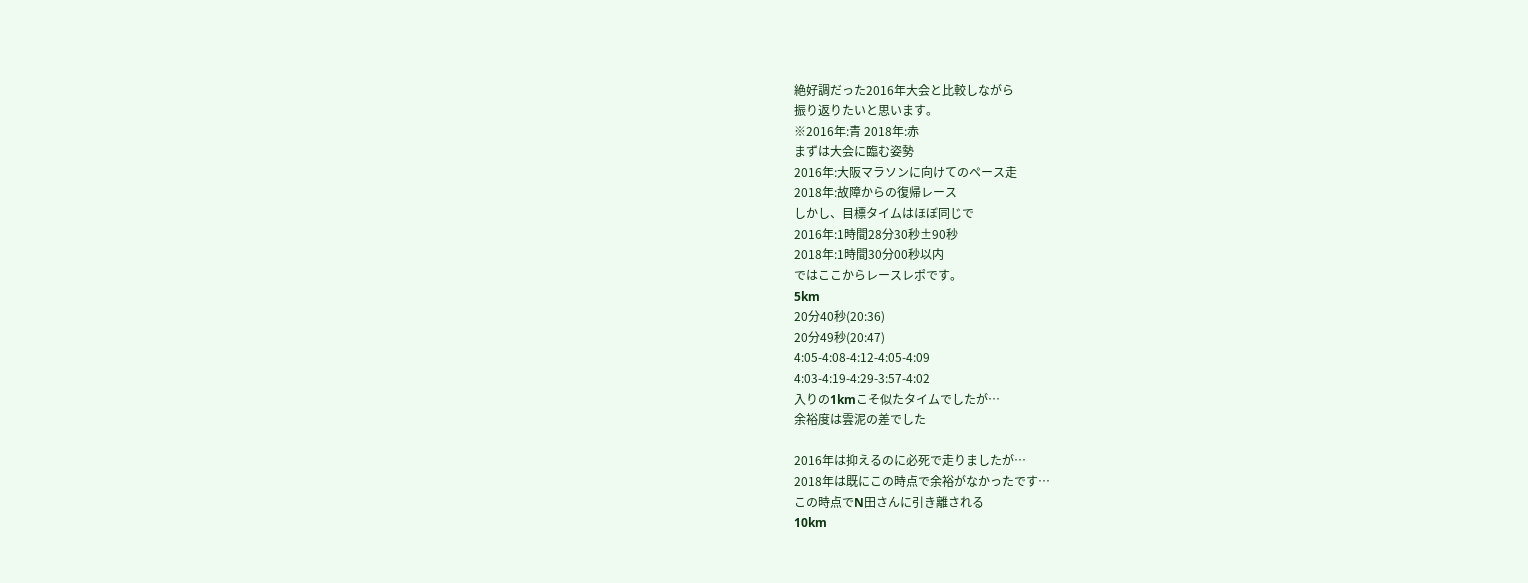絶好調だった2016年大会と比較しながら
振り返りたいと思います。
※2016年:青 2018年:赤
まずは大会に臨む姿勢
2016年:大阪マラソンに向けてのペース走
2018年:故障からの復帰レース
しかし、目標タイムはほぼ同じで
2016年:1時間28分30秒±90秒
2018年:1時間30分00秒以内
ではここからレースレポです。
5km
20分40秒(20:36)
20分49秒(20:47)
4:05-4:08-4:12-4:05-4:09
4:03-4:19-4:29-3:57-4:02
入りの1kmこそ似たタイムでしたが…
余裕度は雲泥の差でした

2016年は抑えるのに必死で走りましたが…
2018年は既にこの時点で余裕がなかったです…
この時点でN田さんに引き離される
10km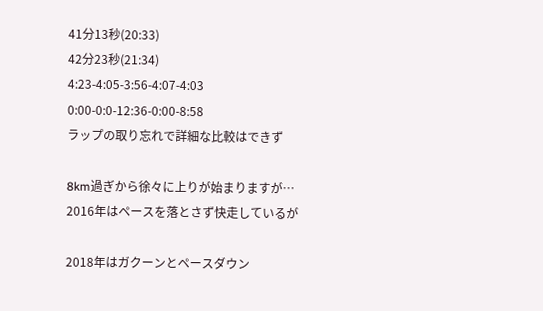41分13秒(20:33)
42分23秒(21:34)
4:23-4:05-3:56-4:07-4:03
0:00-0:0-12:36-0:00-8:58
ラップの取り忘れで詳細な比較はできず

8km過ぎから徐々に上りが始まりますが…
2016年はペースを落とさず快走しているが

2018年はガクーンとペースダウン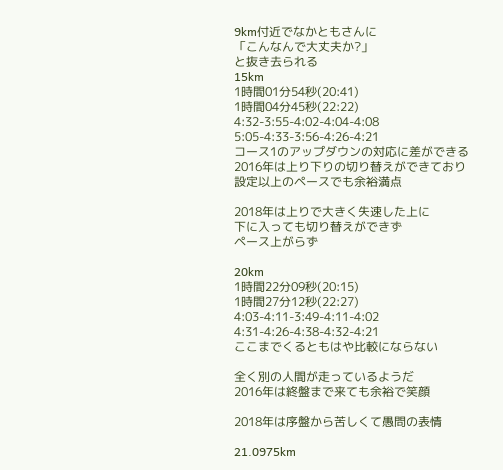9km付近でなかともさんに
「こんなんで大丈夫か?」
と抜き去られる
15km
1時間01分54秒(20:41)
1時間04分45秒(22:22)
4:32-3:55-4:02-4:04-4:08
5:05-4:33-3:56-4:26-4:21
コース1のアップダウンの対応に差ができる
2016年は上り下りの切り替えができており
設定以上のペースでも余裕満点

2018年は上りで大きく失速した上に
下に入っても切り替えができず
ペース上がらず

20km
1時間22分09秒(20:15)
1時間27分12秒(22:27)
4:03-4:11-3:49-4:11-4:02
4:31-4:26-4:38-4:32-4:21
ここまでくるともはや比較にならない

全く別の人間が走っているようだ
2016年は終盤まで来ても余裕で笑顔

2018年は序盤から苦しくて愚問の表情

21.0975km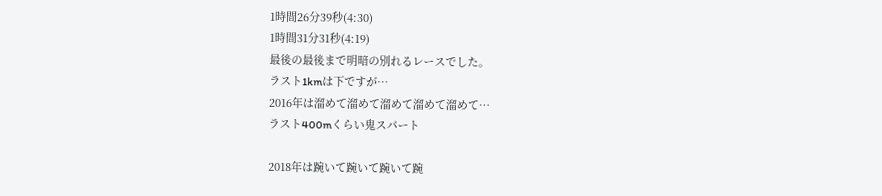1時間26分39秒(4:30)
1時間31分31秒(4:19)
最後の最後まで明暗の別れるレースでした。
ラスト1kmは下ですが…
2016年は溜めて溜めて溜めて溜めて溜めて…
ラスト400mくらい鬼スパート

2018年は踠いて踠いて踠いて踠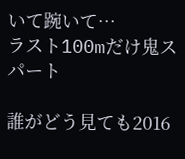いて踠いて…
ラスト100mだけ鬼スパート

誰がどう見ても2016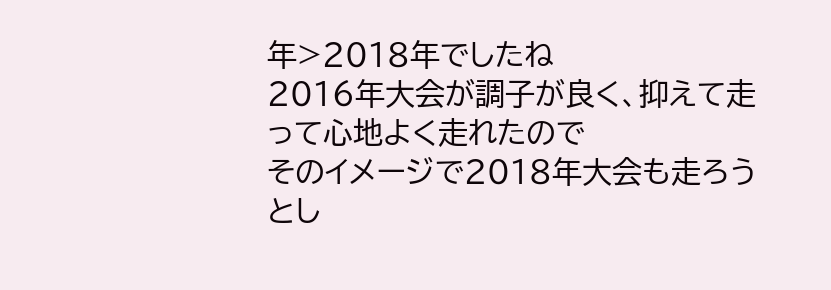年>2018年でしたね
2016年大会が調子が良く、抑えて走って心地よく走れたので
そのイメージで2018年大会も走ろうとし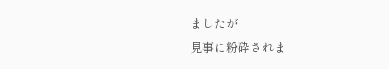ましたが
見事に粉砕されま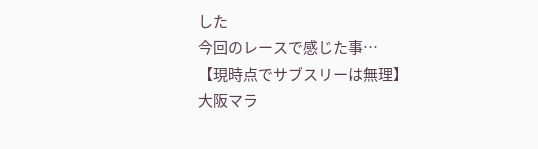した
今回のレースで感じた事…
【現時点でサブスリーは無理】
大阪マラ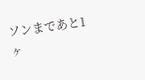ソンまであと1ヶ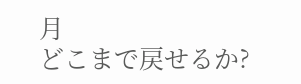月
どこまで戻せるか?